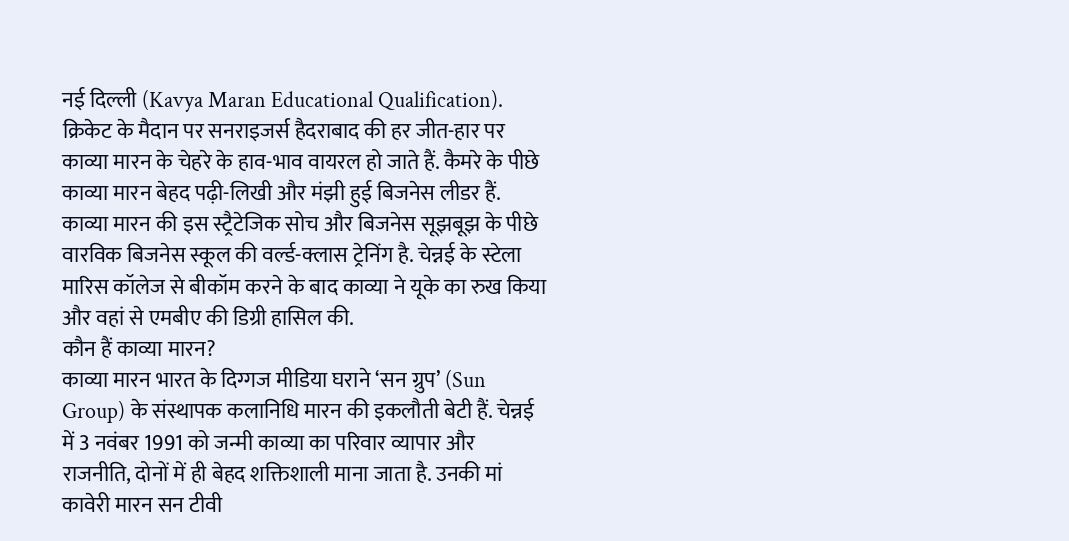नई दिल्ली (Kavya Maran Educational Qualification). क्रिकेट के मैदान पर सनराइजर्स हैदराबाद की हर जीत-हार पर काव्या मारन के चेहरे के हाव-भाव वायरल हो जाते हैं. कैमरे के पीछे काव्या मारन बेहद पढ़ी-लिखी और मंझी हुई बिजनेस लीडर हैं. काव्या मारन की इस स्ट्रैटेजिक सोच और बिजनेस सूझबूझ के पीछे वारविक बिजनेस स्कूल की वर्ल्ड-क्लास ट्रेनिंग है. चेन्नई के स्टेला मारिस कॉलेज से बीकॉम करने के बाद काव्या ने यूके का रुख किया और वहां से एमबीए की डिग्री हासिल की.
कौन हैं काव्या मारन?
काव्या मारन भारत के दिग्गज मीडिया घराने ‘सन ग्रुप’ (Sun Group) के संस्थापक कलानिधि मारन की इकलौती बेटी हैं. चेन्नई में 3 नवंबर 1991 को जन्मी काव्या का परिवार व्यापार और राजनीति, दोनों में ही बेहद शक्तिशाली माना जाता है. उनकी मां कावेरी मारन सन टीवी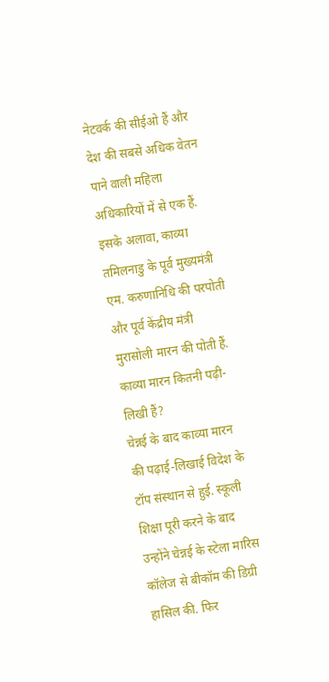नेटवर्क की सीईओ हैं और देश की सबसे अधिक वेतन पाने वाली महिला अधिकारियों में से एक हैं. इसके अलावा, काव्या तमिलनाडु के पूर्व मुख्यमंत्री एम. करुणानिधि की परपोती और पूर्व केंद्रीय मंत्री मुरासोली मारन की पोती हैं.
काव्या मारन कितनी पढ़ी-लिखी हैं?
चेन्नई के बाद काव्या मारन की पढ़ाई-लिखाई विदेश के टॉप संस्थान से हुई. स्कूली शिक्षा पूरी करने के बाद उन्होंने चेन्नई के स्टेला मारिस कॉलेज से बीकॉम की डिग्री हासिल की. फिर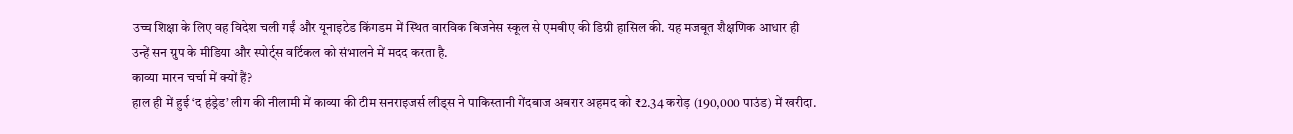उच्च शिक्षा के लिए वह विदेश चली गईं और यूनाइटेड किंगडम में स्थित वारविक बिजनेस स्कूल से एमबीए की डिग्री हासिल की. यह मजबूत शैक्षणिक आधार ही उन्हें सन ग्रुप के मीडिया और स्पोर्ट्स वर्टिकल को संभालने में मदद करता है.
काव्या मारन चर्चा में क्यों हैं?
हाल ही में हुई ‘द हंड्रेड’ लीग की नीलामी में काव्या की टीम सनराइजर्स लीड्स ने पाकिस्तानी गेंदबाज अबरार अहमद को ₹2.34 करोड़ (190,000 पाउंड) में खरीदा.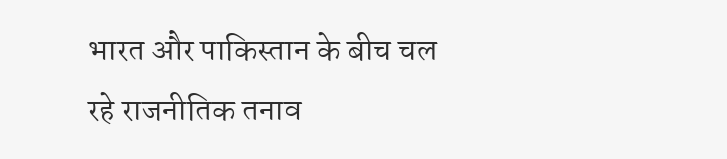भारत और पाकिस्तान के बीच चल रहे राजनीतिक तनाव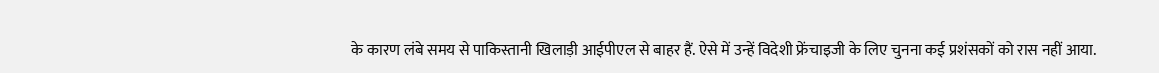के कारण लंबे समय से पाकिस्तानी खिलाड़ी आईपीएल से बाहर हैं. ऐसे में उन्हें विदेशी फ्रेंचाइजी के लिए चुनना कई प्रशंसकों को रास नहीं आया.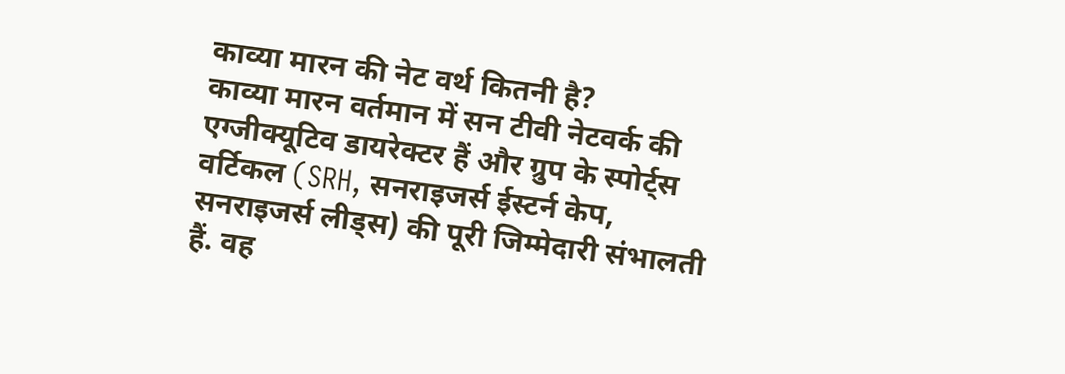काव्या मारन की नेट वर्थ कितनी है?
काव्या मारन वर्तमान में सन टीवी नेटवर्क की एग्जीक्यूटिव डायरेक्टर हैं और ग्रुप के स्पोर्ट्स वर्टिकल (SRH, सनराइजर्स ईस्टर्न केप, सनराइजर्स लीड्स) की पूरी जिम्मेदारी संभालती हैं. वह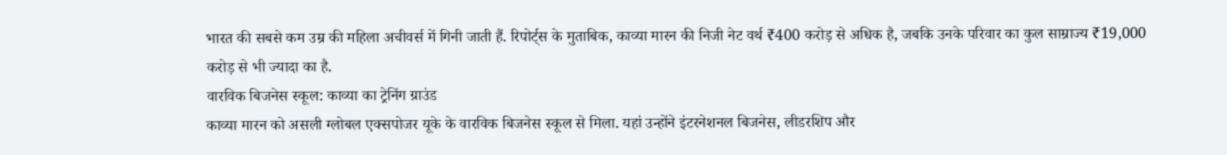भारत की सबसे कम उम्र की महिला अचीवर्स में गिनी जाती हैं. रिपोर्ट्स के मुताबिक, काव्या मारन की निजी नेट वर्थ ₹400 करोड़ से अधिक है, जबकि उनके परिवार का कुल साम्राज्य ₹19,000 करोड़ से भी ज्यादा का है.
वारविक बिजनेस स्कूल: काव्या का ट्रेनिंग ग्राउंड
काव्या मारन को असली ग्लोबल एक्सपोजर यूके के वारविक बिजनेस स्कूल से मिला. यहां उन्होंने इंटरनेशनल बिजनेस, लीडरशिप और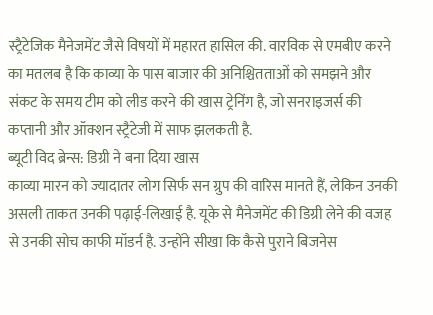स्ट्रैटेजिक मैनेजमेंट जैसे विषयों में महारत हासिल की. वारविक से एमबीए करने का मतलब है कि काव्या के पास बाजार की अनिश्चितताओं को समझने और संकट के समय टीम को लीड करने की खास ट्रेनिंग है, जो सनराइजर्स की कप्तानी और ऑक्शन स्ट्रैटेजी में साफ झलकती है.
ब्यूटी विद ब्रेन्स: डिग्री ने बना दिया खास
काव्या मारन को ज्यादातर लोग सिर्फ सन ग्रुप की वारिस मानते हैं, लेकिन उनकी असली ताकत उनकी पढ़ाई-लिखाई है. यूके से मैनेजमेंट की डिग्री लेने की वजह से उनकी सोच काफी मॉडर्न है. उन्होंने सीखा कि कैसे पुराने बिजनेस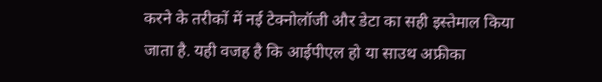करने के तरीकों में नई टेक्नोलॉजी और डेटा का सही इस्तेमाल किया जाता है. यही वजह है कि आईपीएल हो या साउथ अफ्रीका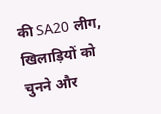की SA20 लीग, खिलाड़ियों को चुनने और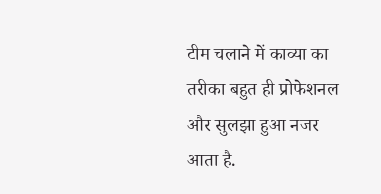टीम चलाने में काव्या का तरीका बहुत ही प्रोफेशनल और सुलझा हुआ नजर आता है.